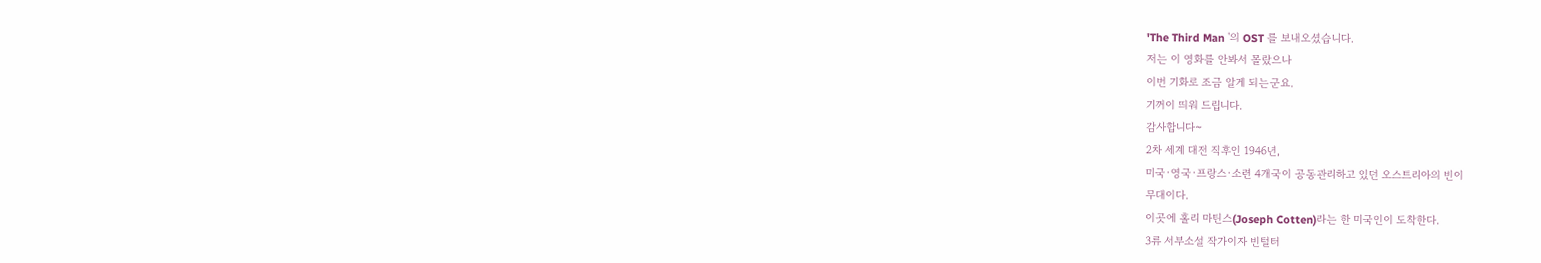'The Third Man '의 OST 를 보내오셨습니다.
저는 이 영화를 안봐서 몰랐으나
이번 기화로 조금 알게 되는군요.
기꺼이 띄워 드립니다.
감사합니다~
2차 세계 대전 직후인 1946년,
미국·영국·프랑스·소련 4개국이 공동관리하고 있던 오스트리아의 빈이
무대이다.
이곳에 홀리 마틴스(Joseph Cotten)라는 한 미국인이 도착한다.
3류 서부소설 작가이자 빈털터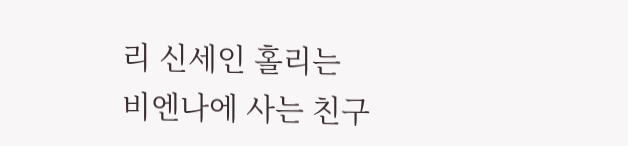리 신세인 홀리는
비엔나에 사는 친구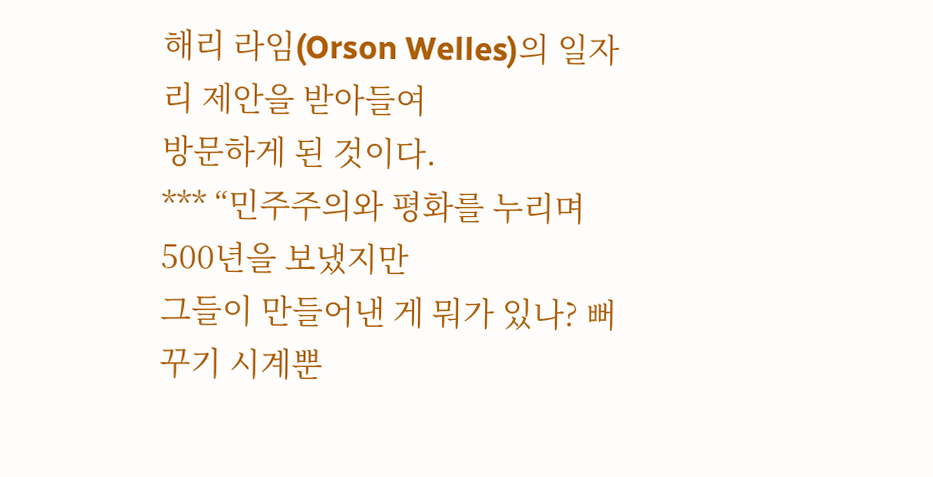해리 라임(Orson Welles)의 일자리 제안을 받아들여
방문하게 된 것이다.
*** “민주주의와 평화를 누리며 500년을 보냈지만
그들이 만들어낸 게 뭐가 있나? 뻐꾸기 시계뿐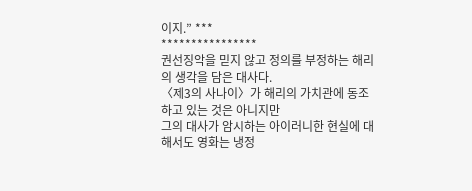이지.” ***
****************
권선징악을 믿지 않고 정의를 부정하는 해리의 생각을 담은 대사다.
〈제3의 사나이〉가 해리의 가치관에 동조하고 있는 것은 아니지만
그의 대사가 암시하는 아이러니한 현실에 대해서도 영화는 냉정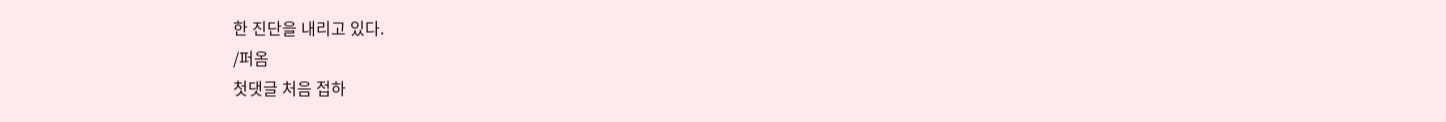한 진단을 내리고 있다.
/퍼옴
첫댓글 처음 접하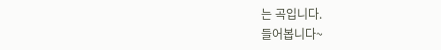는 곡입니다.
들어봅니다~